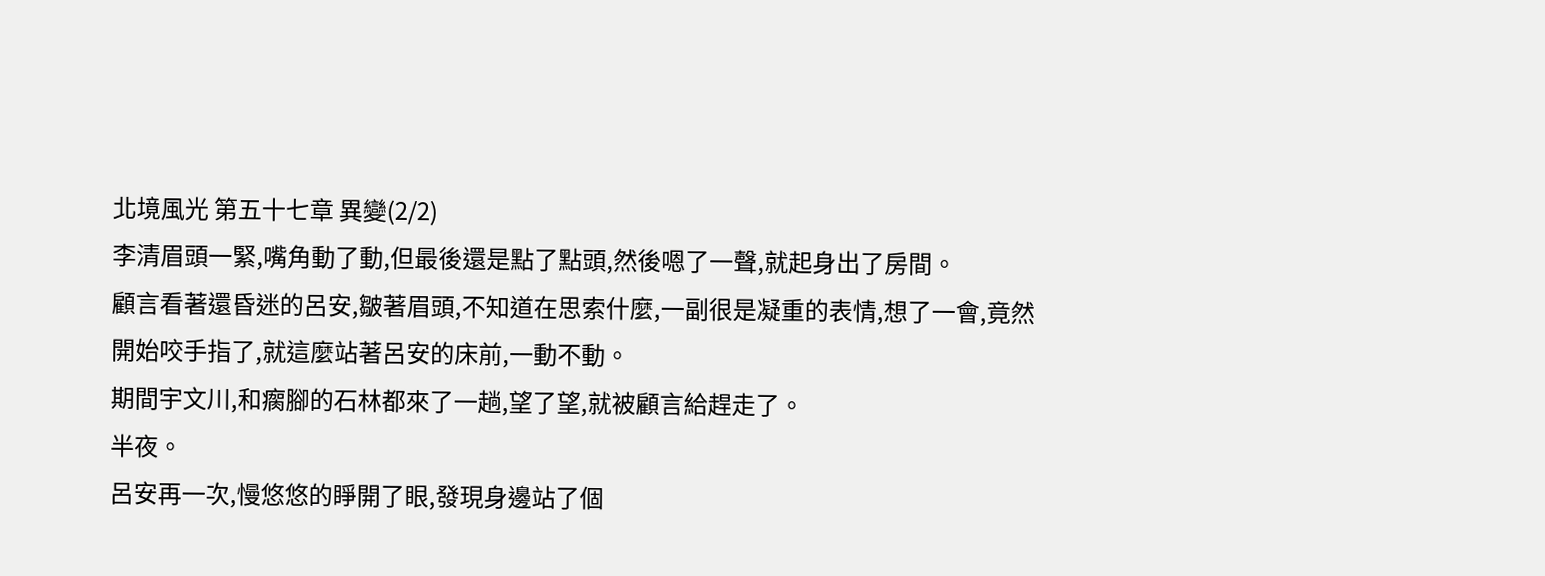北境風光 第五十七章 異變(2/2)
李清眉頭一緊,嘴角動了動,但最後還是點了點頭,然後嗯了一聲,就起身出了房間。
顧言看著還昏迷的呂安,皺著眉頭,不知道在思索什麼,一副很是凝重的表情,想了一會,竟然開始咬手指了,就這麼站著呂安的床前,一動不動。
期間宇文川,和瘸腳的石林都來了一趟,望了望,就被顧言給趕走了。
半夜。
呂安再一次,慢悠悠的睜開了眼,發現身邊站了個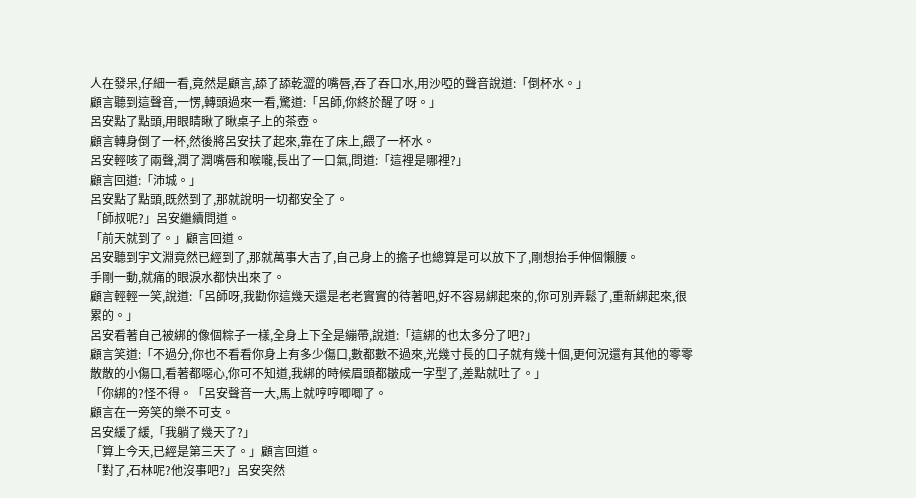人在發呆,仔細一看,竟然是顧言,舔了舔乾澀的嘴唇,吞了吞口水,用沙啞的聲音說道:「倒杯水。」
顧言聽到這聲音,一愣,轉頭過來一看,驚道:「呂師,你終於醒了呀。」
呂安點了點頭,用眼睛瞅了瞅桌子上的茶壺。
顧言轉身倒了一杯,然後將呂安扶了起來,靠在了床上,餵了一杯水。
呂安輕咳了兩聲,潤了潤嘴唇和喉嚨,長出了一口氣,問道:「這裡是哪裡?」
顧言回道:「沛城。」
呂安點了點頭,既然到了,那就說明一切都安全了。
「師叔呢?」呂安繼續問道。
「前天就到了。」顧言回道。
呂安聽到宇文淵竟然已經到了,那就萬事大吉了,自己身上的擔子也總算是可以放下了,剛想抬手伸個懶腰。
手剛一動,就痛的眼淚水都快出來了。
顧言輕輕一笑,說道:「呂師呀,我勸你這幾天還是老老實實的待著吧,好不容易綁起來的,你可別弄鬆了,重新綁起來,很累的。」
呂安看著自己被綁的像個粽子一樣,全身上下全是繃帶,說道:「這綁的也太多分了吧?」
顧言笑道:「不過分,你也不看看你身上有多少傷口,數都數不過來,光幾寸長的口子就有幾十個,更何況還有其他的零零散散的小傷口,看著都噁心,你可不知道,我綁的時候眉頭都皺成一字型了,差點就吐了。」
「你綁的?怪不得。「呂安聲音一大,馬上就哼哼唧唧了。
顧言在一旁笑的樂不可支。
呂安緩了緩,「我躺了幾天了?」
「算上今天,已經是第三天了。」顧言回道。
「對了,石林呢?他沒事吧?」呂安突然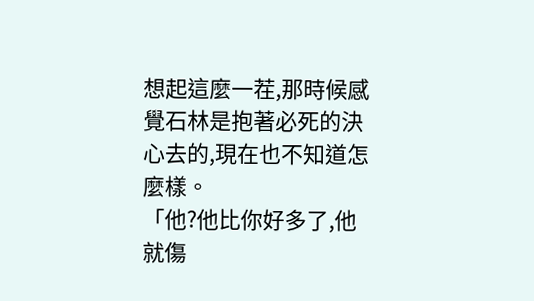想起這麼一茬,那時候感覺石林是抱著必死的決心去的,現在也不知道怎麼樣。
「他?他比你好多了,他就傷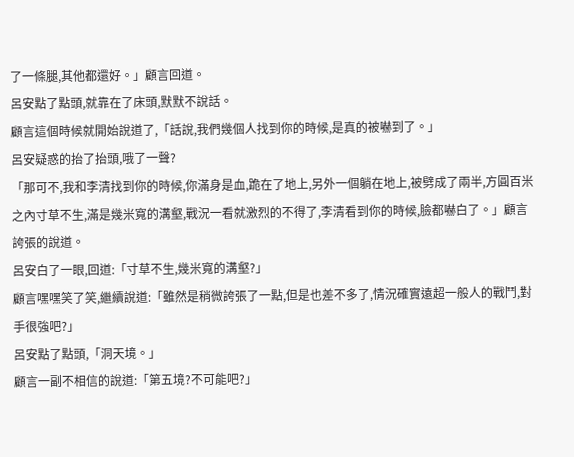了一條腿,其他都還好。」顧言回道。
呂安點了點頭,就靠在了床頭,默默不說話。
顧言這個時候就開始說道了,「話說,我們幾個人找到你的時候,是真的被嚇到了。」
呂安疑惑的抬了抬頭,哦了一聲?
「那可不,我和李清找到你的時候,你滿身是血,跪在了地上,另外一個躺在地上,被劈成了兩半,方圓百米之內寸草不生,滿是幾米寬的溝壑,戰況一看就激烈的不得了,李清看到你的時候,臉都嚇白了。」顧言誇張的說道。
呂安白了一眼,回道:「寸草不生,幾米寬的溝壑?」
顧言嘿嘿笑了笑,繼續說道:「雖然是稍微誇張了一點,但是也差不多了,情況確實遠超一般人的戰鬥,對手很強吧?」
呂安點了點頭,「洞天境。」
顧言一副不相信的說道:「第五境?不可能吧?」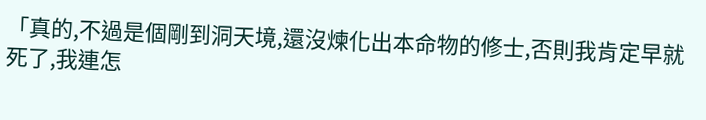「真的,不過是個剛到洞天境,還沒煉化出本命物的修士,否則我肯定早就死了,我連怎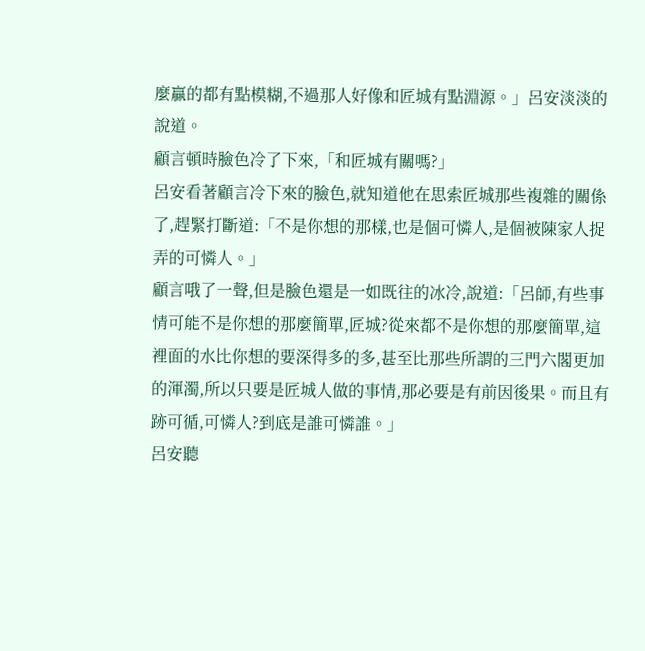麼贏的都有點模糊,不過那人好像和匠城有點淵源。」呂安淡淡的說道。
顧言頓時臉色冷了下來,「和匠城有關嗎?」
呂安看著顧言冷下來的臉色,就知道他在思索匠城那些複雜的關係了,趕緊打斷道:「不是你想的那樣,也是個可憐人,是個被陳家人捉弄的可憐人。」
顧言哦了一聲,但是臉色還是一如既往的冰冷,說道:「呂師,有些事情可能不是你想的那麼簡單,匠城?從來都不是你想的那麼簡單,這裡面的水比你想的要深得多的多,甚至比那些所謂的三門六閣更加的渾濁,所以只要是匠城人做的事情,那必要是有前因後果。而且有跡可循,可憐人?到底是誰可憐誰。」
呂安聽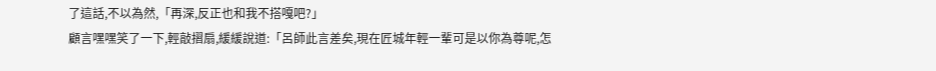了這話,不以為然,「再深,反正也和我不搭嘎吧?」
顧言嘿嘿笑了一下,輕敲摺扇,緩緩說道:「呂師此言差矣,現在匠城年輕一輩可是以你為尊呢,怎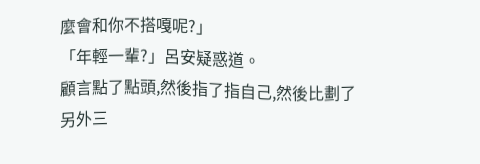麼會和你不搭嘎呢?」
「年輕一輩?」呂安疑惑道。
顧言點了點頭,然後指了指自己,然後比劃了另外三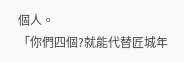個人。
「你們四個?就能代替匠城年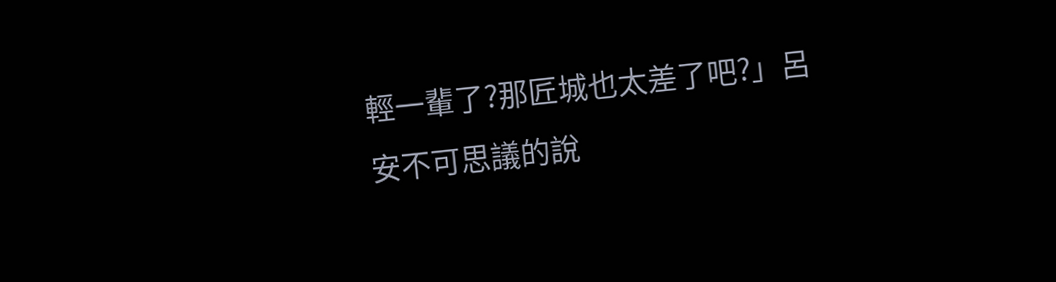輕一輩了?那匠城也太差了吧?」呂安不可思議的說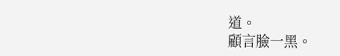道。
顧言臉一黑。